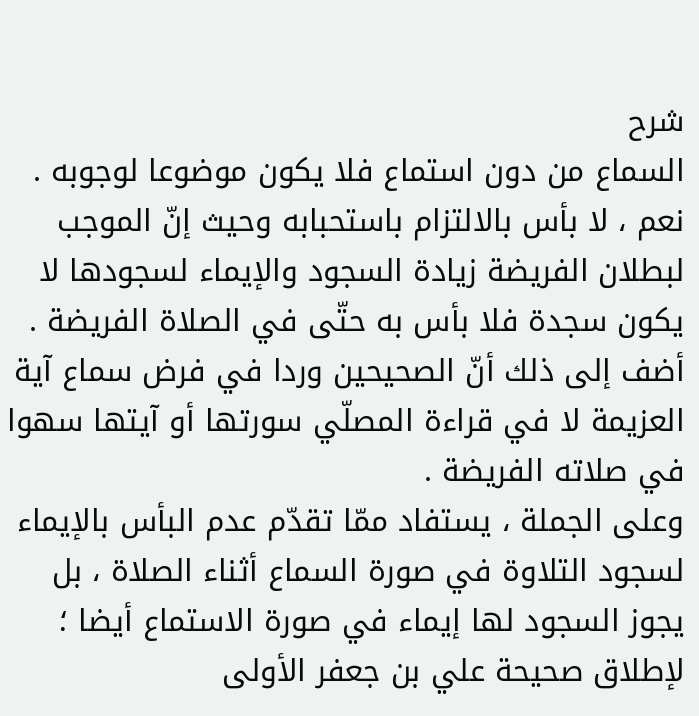شرح
السماع من دون استماع فلا يكون موضوعا لوجوبه .
نعم ، لا بأس بالالتزام باستحبابه وحيث إنّ الموجب لبطلان الفريضة زيادة السجود والإيماء لسجودها لا يكون سجدة فلا بأس به حتّى في الصلاة الفريضة .
أضف إلى ذلك أنّ الصحيحين وردا في فرض سماع آية العزيمة لا في قراءة المصلّي سورتها أو آيتها سهوا في صلاته الفريضة .
وعلى الجملة ، يستفاد ممّا تقدّم عدم البأس بالإيماء لسجود التلاوة في صورة السماع أثناء الصلاة ، بل يجوز السجود لها إيماء في صورة الاستماع أيضا ؛ لإطلاق صحيحة علي بن جعفر الأولى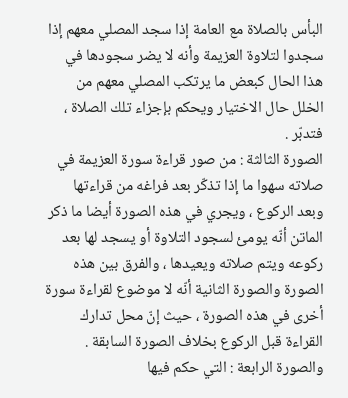البأس بالصلاة مع العامة إذا سجد المصلي معهم إذا سجدوا لتلاوة العزيمة وأنه لا يضر سجودها في هذا الحال كبعض ما يرتكب المصلي معهم من الخلل حال الاختيار ويحكم بإجزاء تلك الصلاة ، فتدبّر .
الصورة الثالثة : من صور قراءة سورة العزيمة في صلاته سهوا ما إذا تذكّر بعد فراغه من قراءتها وبعد الركوع ، ويجري في هذه الصورة أيضا ما ذكر الماتن أنّه يومئ لسجود التلاوة أو يسجد لها بعد ركوعه ويتم صلاته ويعيدها ، والفرق بين هذه الصورة والصورة الثانية أنّه لا موضوع لقراءة سورة أخرى في هذه الصورة ، حيث إنّ محل تدارك القراءة قبل الركوع بخلاف الصورة السابقة .
والصورة الرابعة : التي حكم فيها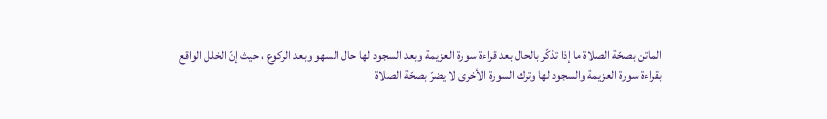الماتن بصحّة الصلاة ما إذا تذكّر بالحال بعد قراءة سورة العزيمة وبعد السجود لها حال السهو وبعد الركوع ، حيث إنّ الخلل الواقع بقراءة سورة العزيمة والسجود لها وترك السورة الأخرى لا يضرّ بصحّة الصلاة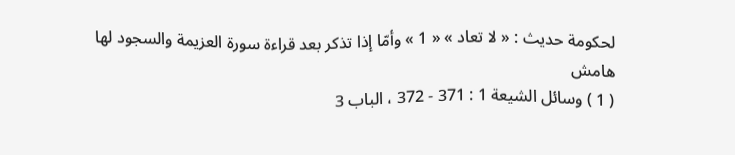لحكومة حديث : « لا تعاد » « 1 » وأمّا إذا تذكر بعد قراءة سورة العزيمة والسجود لها
هامش
( 1 ) وسائل الشيعة 1 : 371 - 372 ، الباب 3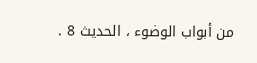من أبواب الوضوء ، الحديث 8 .